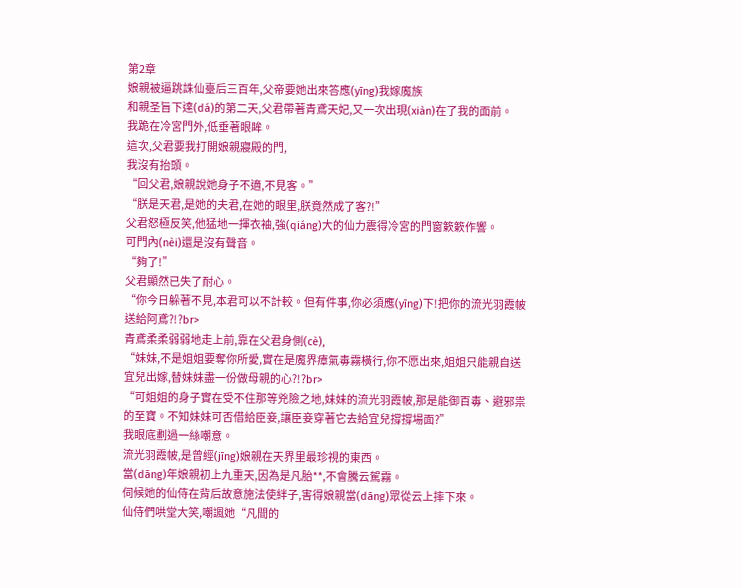第2章
娘親被逼跳誅仙臺后三百年,父帝要她出來答應(yīng)我嫁魔族
和親圣旨下達(dá)的第二天,父君帶著青鳶天妃,又一次出現(xiàn)在了我的面前。
我跪在冷宮門外,低垂著眼眸。
這次,父君要我打開娘親寢殿的門,
我沒有抬頭。
“回父君,娘親說她身子不適,不見客。”
“朕是天君,是她的夫君,在她的眼里,朕竟然成了客?!”
父君怒極反笑,他猛地一揮衣袖,強(qiáng)大的仙力震得冷宮的門窗簌簌作響。
可門內(nèi)還是沒有聲音。
“夠了!”
父君顯然已失了耐心。
“你今日躲著不見,本君可以不計較。但有件事,你必須應(yīng)下!把你的流光羽霞帔送給阿鳶?!?br>
青鳶柔柔弱弱地走上前,靠在父君身側(cè),
“妹妹,不是姐姐要奪你所愛,實在是魔界瘴氣毒霧橫行,你不愿出來,姐姐只能親自送宜兒出嫁,替妹妹盡一份做母親的心?!?br>
“可姐姐的身子實在受不住那等兇險之地,妹妹的流光羽霞帔,那是能御百毒、避邪祟的至寶。不知妹妹可否借給臣妾,讓臣妾穿著它去給宜兒撐撐場面?”
我眼底劃過一絲嘲意。
流光羽霞帔,是曾經(jīng)娘親在天界里最珍視的東西。
當(dāng)年娘親初上九重天,因為是凡胎**,不會騰云駕霧。
伺候她的仙侍在背后故意施法使絆子,害得娘親當(dāng)眾從云上摔下來。
仙侍們哄堂大笑,嘲諷她“凡間的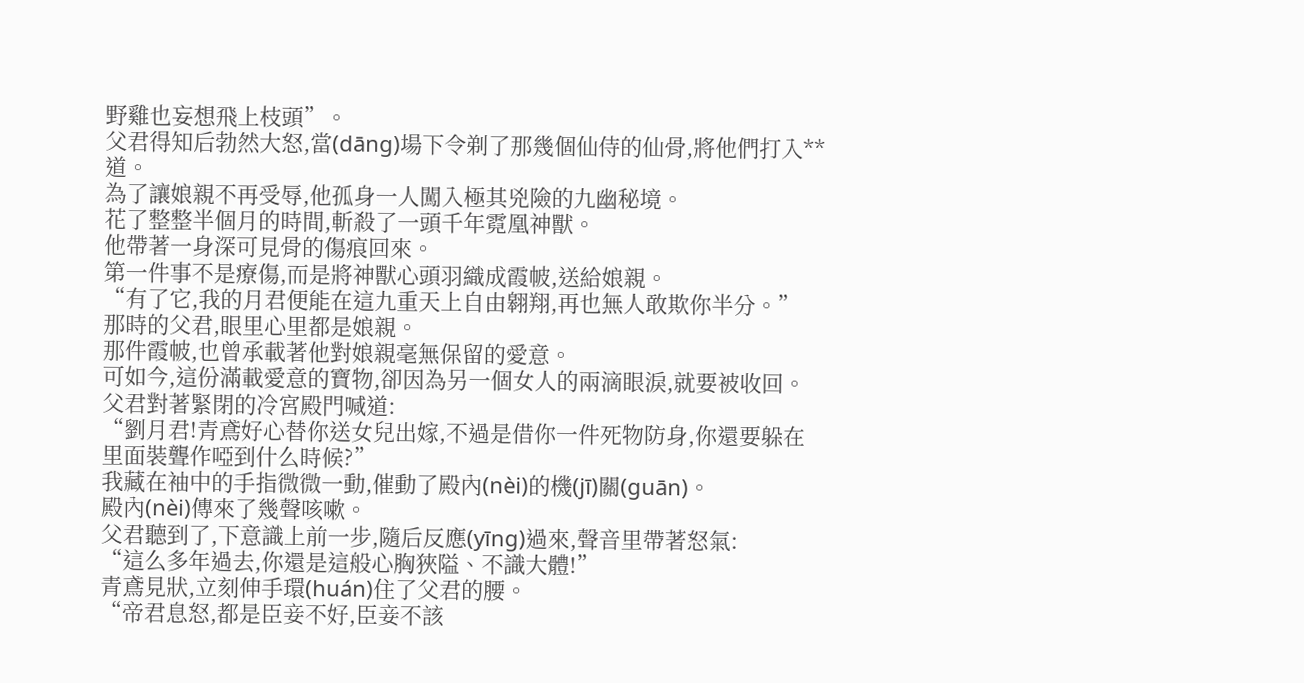野雞也妄想飛上枝頭”。
父君得知后勃然大怒,當(dāng)場下令剃了那幾個仙侍的仙骨,將他們打入**道。
為了讓娘親不再受辱,他孤身一人闖入極其兇險的九幽秘境。
花了整整半個月的時間,斬殺了一頭千年霓凰神獸。
他帶著一身深可見骨的傷痕回來。
第一件事不是療傷,而是將神獸心頭羽織成霞帔,送給娘親。
“有了它,我的月君便能在這九重天上自由翱翔,再也無人敢欺你半分。”
那時的父君,眼里心里都是娘親。
那件霞帔,也曾承載著他對娘親毫無保留的愛意。
可如今,這份滿載愛意的寶物,卻因為另一個女人的兩滴眼淚,就要被收回。
父君對著緊閉的冷宮殿門喊道:
“劉月君!青鳶好心替你送女兒出嫁,不過是借你一件死物防身,你還要躲在里面裝聾作啞到什么時候?”
我藏在袖中的手指微微一動,催動了殿內(nèi)的機(jī)關(guān)。
殿內(nèi)傳來了幾聲咳嗽。
父君聽到了,下意識上前一步,隨后反應(yīng)過來,聲音里帶著怒氣:
“這么多年過去,你還是這般心胸狹隘、不識大體!”
青鳶見狀,立刻伸手環(huán)住了父君的腰。
“帝君息怒,都是臣妾不好,臣妾不該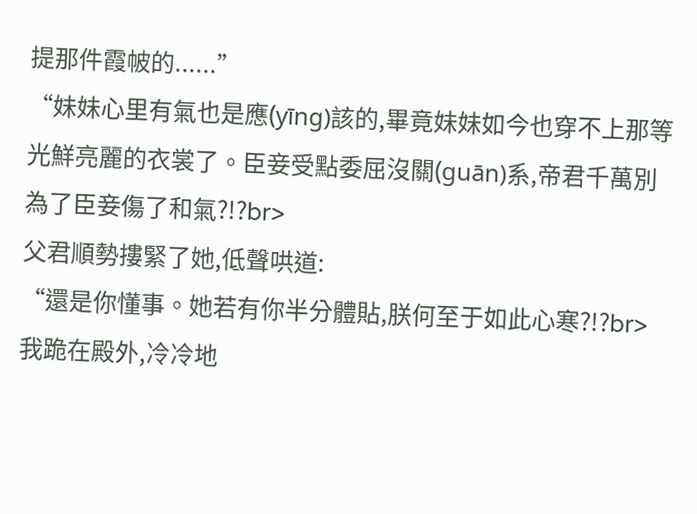提那件霞帔的......”
“妹妹心里有氣也是應(yīng)該的,畢竟妹妹如今也穿不上那等光鮮亮麗的衣裳了。臣妾受點委屈沒關(guān)系,帝君千萬別為了臣妾傷了和氣?!?br>
父君順勢摟緊了她,低聲哄道:
“還是你懂事。她若有你半分體貼,朕何至于如此心寒?!?br>
我跪在殿外,冷冷地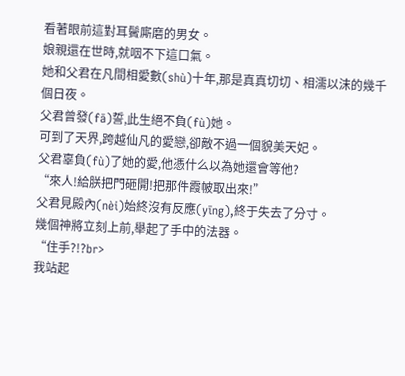看著眼前這對耳鬢廝磨的男女。
娘親還在世時,就咽不下這口氣。
她和父君在凡間相愛數(shù)十年,那是真真切切、相濡以沫的幾千個日夜。
父君曾發(fā)誓,此生絕不負(fù)她。
可到了天界,跨越仙凡的愛戀,卻敵不過一個貌美天妃。
父君辜負(fù)了她的愛,他憑什么以為她還會等他?
“來人!給朕把門砸開!把那件霞帔取出來!”
父君見殿內(nèi)始終沒有反應(yīng),終于失去了分寸。
幾個神將立刻上前,舉起了手中的法器。
“住手?!?br>
我站起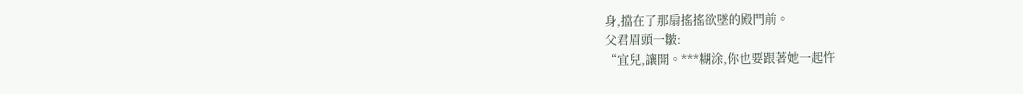身,擋在了那扇搖搖欲墜的殿門前。
父君眉頭一皺:
“宜兒,讓開。***糊涂,你也要跟著她一起忤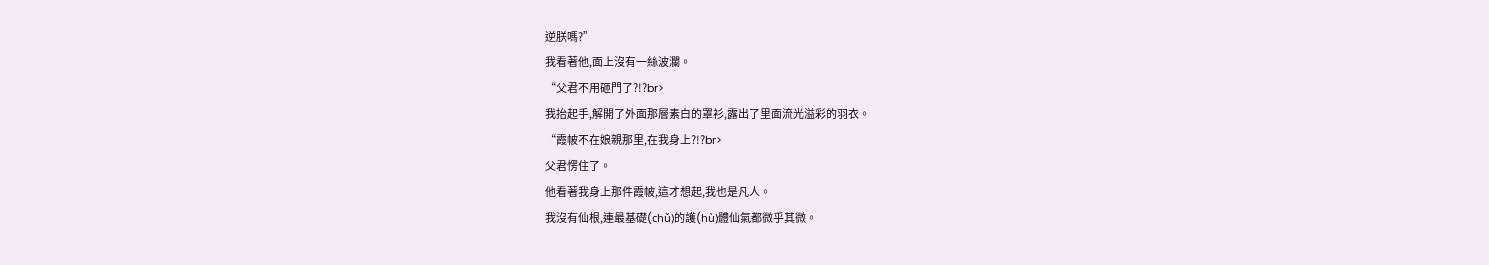逆朕嗎?”
我看著他,面上沒有一絲波瀾。
“父君不用砸門了?!?br>
我抬起手,解開了外面那層素白的罩衫,露出了里面流光溢彩的羽衣。
“霞帔不在娘親那里,在我身上?!?br>
父君愣住了。
他看著我身上那件霞帔,這才想起,我也是凡人。
我沒有仙根,連最基礎(chǔ)的護(hù)體仙氣都微乎其微。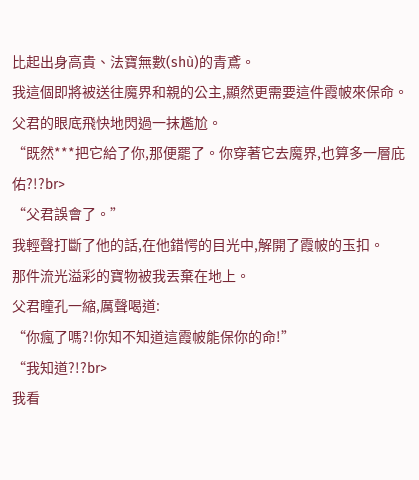比起出身高貴、法寶無數(shù)的青鳶。
我這個即將被送往魔界和親的公主,顯然更需要這件霞帔來保命。
父君的眼底飛快地閃過一抹尷尬。
“既然***把它給了你,那便罷了。你穿著它去魔界,也算多一層庇佑?!?br>
“父君誤會了。”
我輕聲打斷了他的話,在他錯愕的目光中,解開了霞帔的玉扣。
那件流光溢彩的寶物被我丟棄在地上。
父君瞳孔一縮,厲聲喝道:
“你瘋了嗎?!你知不知道這霞帔能保你的命!”
“我知道?!?br>
我看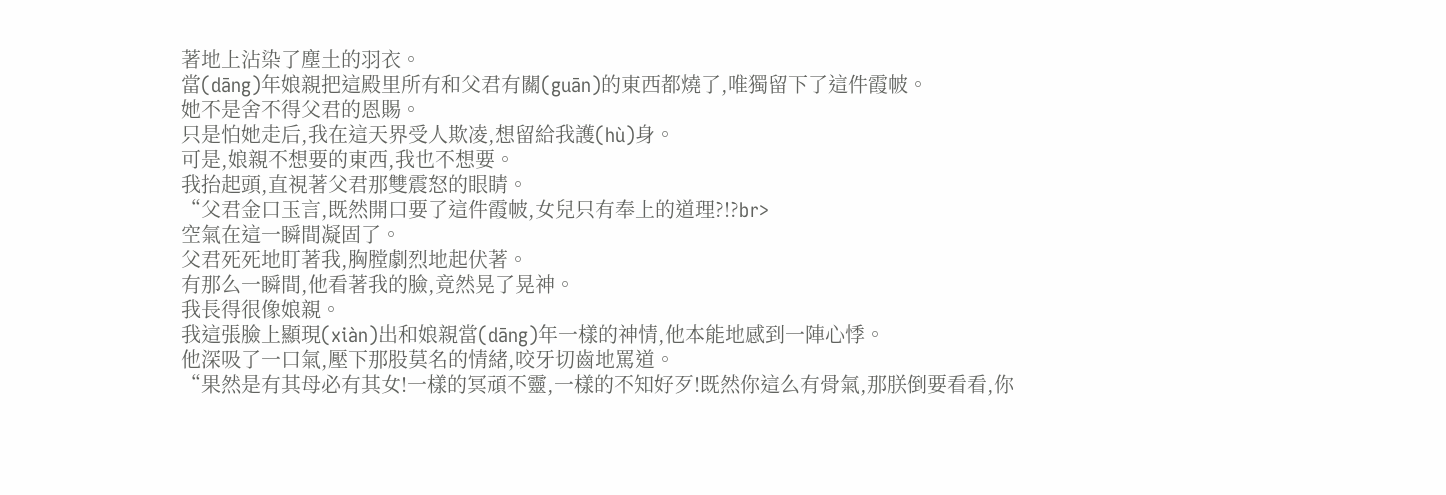著地上沾染了塵土的羽衣。
當(dāng)年娘親把這殿里所有和父君有關(guān)的東西都燒了,唯獨留下了這件霞帔。
她不是舍不得父君的恩賜。
只是怕她走后,我在這天界受人欺凌,想留給我護(hù)身。
可是,娘親不想要的東西,我也不想要。
我抬起頭,直視著父君那雙震怒的眼睛。
“父君金口玉言,既然開口要了這件霞帔,女兒只有奉上的道理?!?br>
空氣在這一瞬間凝固了。
父君死死地盯著我,胸膛劇烈地起伏著。
有那么一瞬間,他看著我的臉,竟然晃了晃神。
我長得很像娘親。
我這張臉上顯現(xiàn)出和娘親當(dāng)年一樣的神情,他本能地感到一陣心悸。
他深吸了一口氣,壓下那股莫名的情緒,咬牙切齒地罵道。
“果然是有其母必有其女!一樣的冥頑不靈,一樣的不知好歹!既然你這么有骨氣,那朕倒要看看,你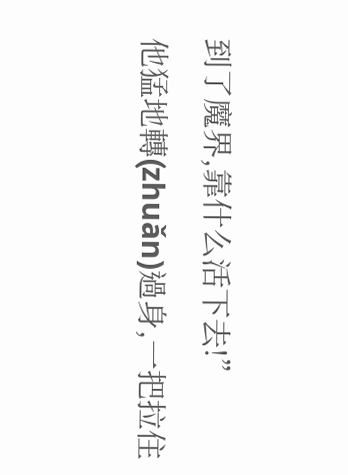到了魔界,靠什么活下去!”
他猛地轉(zhuǎn)過身,一把拉住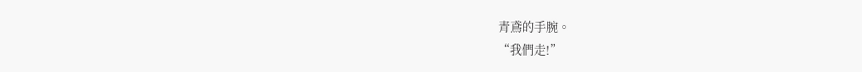青鳶的手腕。
“我們走!”